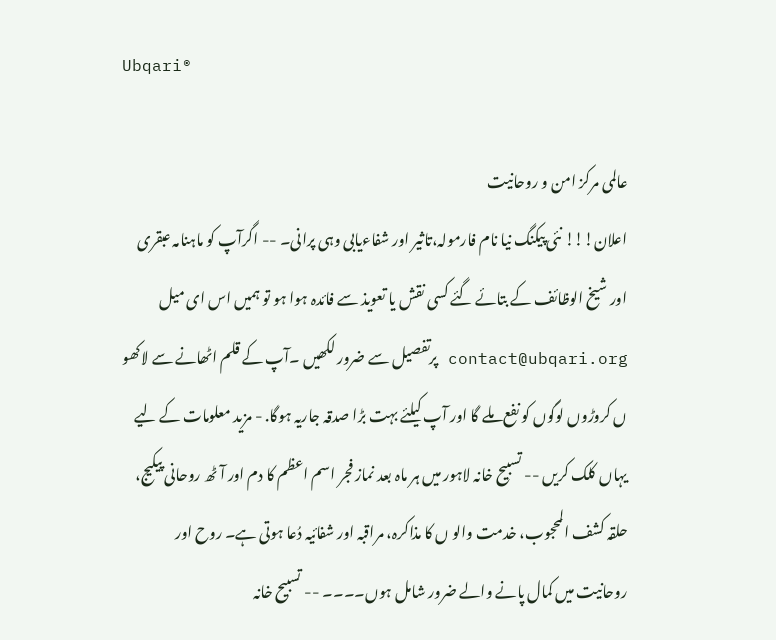Ubqari®

عالمی مرکز امن و روحانیت
اعلان!!! نئی پیکنگ نیا نام فارمولہ،تاثیر اور شفاءیابی وہی پرانی۔ -- اگرآپ کو ماہنامہ عبقری اور شیخ الوظائف کے بتائے گئے کسی نقش یا تعویذ سے فائدہ ہوا ہو تو ہمیں اس ای میل contact@ubqari.org پرتفصیل سے ضرور لکھیں ۔آپ کے قلم اٹھانے سے لاکھو ں کروڑوں لوگوں کو نفع ملے گا اور آپ کیلئے بہت بڑا صدقہ جاریہ ہوگا. - مزید معلومات کے لیے یہاں کلک کریں -- تسبیح خانہ لاہور میں ہر ماہ بعد نماز فجر اسم اعظم کا دم اور آٹھ روحانی پیکیج، حلقہ کشف المحجوب، خدمت والو ں کا مذاکرہ، مراقبہ اور شفائیہ دُعا ہوتی ہے۔ روح اور روحانیت میں کمال پانے والے ضرور شامل ہوں۔۔۔۔ -- تسبیح خانہ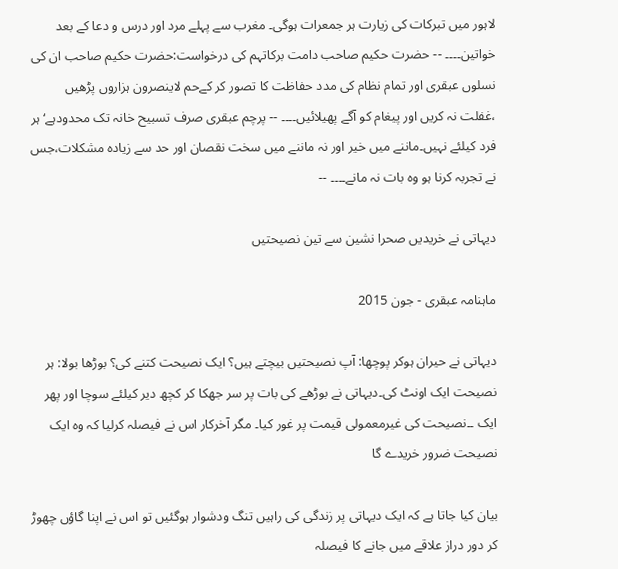لاہور میں تبرکات کی زیارت ہر جمعرات ہوگی۔ مغرب سے پہلے مرد اور درس و دعا کے بعد خواتین۔۔۔۔ -- حضرت حکیم صاحب دامت برکاتہم کی درخواست:حضرت حکیم صاحب ان کی نسلوں عبقری اور تمام نظام کی مدد حفاظت کا تصور کر کےحم لاینصرون ہزاروں پڑھیں ،غفلت نہ کریں اور پیغام کو آگے پھیلائیں۔۔۔۔ -- پرچم عبقری صرف تسبیح خانہ تک محدودہے‘ ہر فرد کیلئے نہیں۔ماننے میں خیر اور نہ ماننے میں سخت نقصان اور حد سے زیادہ مشکلات،جس نے تجربہ کرنا ہو وہ بات نہ مانے۔۔۔۔ --

دیہاتی نے خریدیں صحرا نشین سے تین نصیحتیں

ماہنامہ عبقری - جون 2015

دیہاتی نے حیران ہوکر پوچھا: آپ نصیحتیں بیچتے ہیں؟ ایک نصیحت کتنے کی؟ بوڑھا بولا: ہر نصیحت ایک اونٹ کی۔دیہاتی نے بوڑھے کی بات پر سر جھکا کر کچھ دیر کیلئے سوچا اور پھر ایک ۔۔نصیحت کی غیرمعمولی قیمت پر غور کیا۔ مگر آخرکار اس نے فیصلہ کرلیا کہ وہ ایک نصیحت ضرور خریدے گا

بیان کیا جاتا ہے کہ ایک دیہاتی پر زندگی کی راہیں تنگ ودشوار ہوگئیں تو اس نے اپنا گاؤں چھوڑ کر دور دراز علاقے میں جانے کا فیصلہ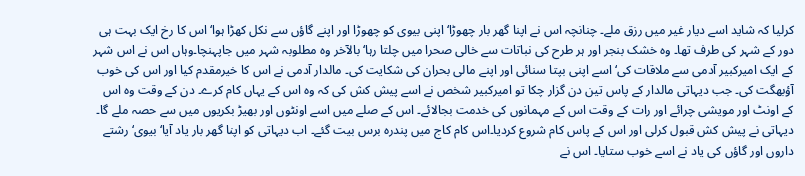کرلیا کہ شاید اسے دیار غیر میں رزق ملے۔ چنانچہ اس نے اپنا گھر بار چھوڑا‘ اپنی بیوی کو چھوڑا اور اپنے گاؤں سے نکل کھڑا ہوا‘ اس کا رخ ایک بہت ہی دور کے شہر کی طرف تھا۔ وہ خشک بنجر اور ہر طرح کی نباتات سے خالی صحرا میں چلتا رہا‘ بالآخر وہ مطلوبہ شہر میں جاپہنچا۔وہاں اس نے اس شہر کے ایک امیرکبیر آدمی سے ملاقات کی‘ اسے اپنی بپتا سنائی اور اپنے مالی بحران کی شکایت کی۔ مالدار آدمی نے اس کا خیرمقدم کیا اور اس کی خوب آؤبھگت کی۔ جب دیہاتی مالدار کے پاس تین دن گزار چکا تو امیرکبیر شخص نے اسے پیش کش کی کہ وہ اس کے یہاں کام کرے۔ دن کے وقت وہ اس کے اونٹ اور مویشی چرائے اور رات کے وقت اس کے مہمانوں کی خدمت بجالائے۔ اس کے صلے میں اسے اونٹوں اور بھیڑ بکریوں میں سے حصہ ملے گا۔ دیہاتی نے پیش کش قبول کرلی اور اس کے پاس کام شروع کردیا۔اس کام کاج میں پندرہ برس بیت گئے۔ اب دیہاتی کو اپنا گھر بار یاد آیا‘ بیوی‘ رشتے داروں اور گاؤں کی یاد نے اسے خوب ستایا۔ اس نے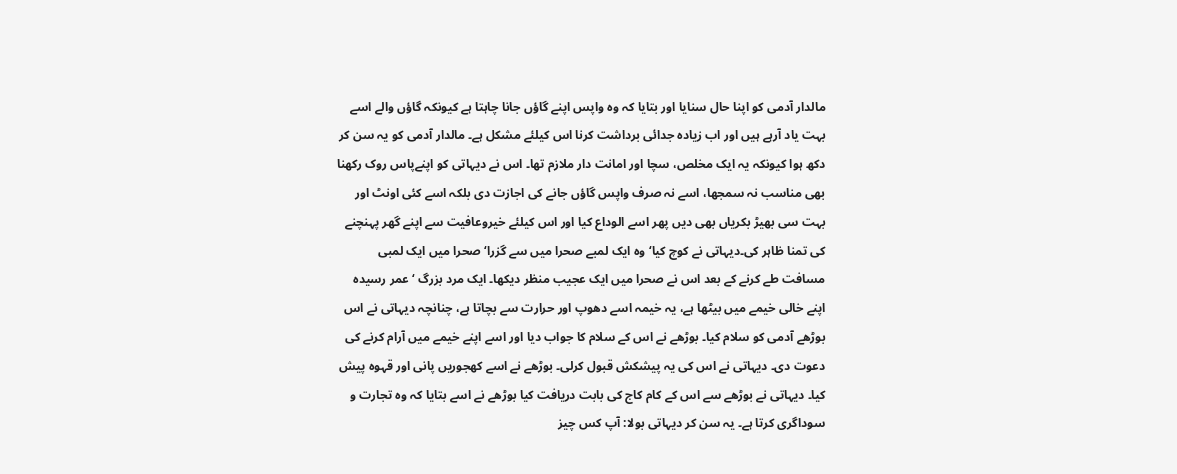مالدار آدمی کو اپنا حال سنایا اور بتایا کہ وہ واپس اپنے گاؤں جانا چاہتا ہے کیونکہ گاؤں والے اسے بہت یاد آرہے ہیں اور اب زیادہ جدائی برداشت کرنا اس کیلئے مشکل ہے۔ مالدار آدمی کو یہ سن کر دکھ ہوا کیونکہ یہ ایک مخلص، سچا اور امانت دار ملازم تھا۔ اس نے دیہاتی کو اپنےپاس روک رکھنا بھی مناسب نہ سمجھا، اسے نہ صرف واپس گاؤں جانے کی اجازت دی بلکہ اسے کئی اونٹ اور بہت سی بھیڑ بکریاں بھی دیں پھر اسے الوداع کیا اور اس کیلئے خیروعافیت سے اپنے گھر پہنچنے کی تمنا ظاہر کی۔دیہاتی نے کوچ کیا‘ وہ ایک لمبے صحرا میں سے گزرا‘ صحرا میں ایک لمبی مسافت طے کرنے کے بعد اس نے صحرا میں ایک عجیب منظر دیکھا۔ ایک مرد بزرگ ‘عمر رسیدہ اپنے خالی خیمے میں بیٹھا ہے، یہ خیمہ اسے دھوپ اور حرارت سے بچاتا ہے، چنانچہ دیہاتی نے اس بوڑھے آدمی کو سلام کیا۔ بوڑھے نے اس کے سلام کا جواب دیا اور اسے اپنے خیمے میں آرام کرنے کی دعوت دی۔ دیہاتی نے اس کی یہ پیشکش قبول کرلی۔ بوڑھے نے اسے کھجوریں پانی اور قہوہ پیش کیا۔ دیہاتی نے بوڑھے سے اس کے کام کاج کی بابت دریافت کیا بوڑھے نے اسے بتایا کہ وہ تجارت و سوداگری کرتا ہے۔ یہ سن کر دیہاتی بولا: آپ کس چیز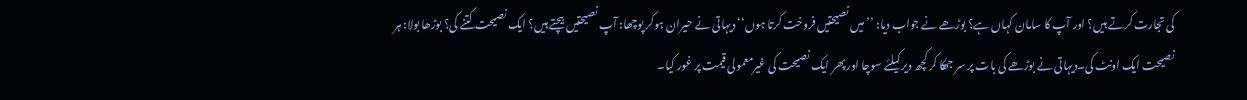کی تجارت کرتے ہیں؟ اور آپ کا سامان کہاں ہے؟ بوڑھے نے جواب دیا: ’’میں نصیحتیں فروخت کرتا ہوں‘‘ دیہاتی نے حیران ہوکر پوچھا: آپ نصیحتیں بیچتے ہیں؟ ایک نصیحت کتنے کی؟ بوڑھا بولا: ہر نصیحت ایک اونٹ کی۔دیہاتی نے بوڑھے کی بات پر سر جھکا کر کچھ دیر کیلئے سوچا اور پھر ایک نصیحت کی غیرمعمولی قیمت پر غور کیا۔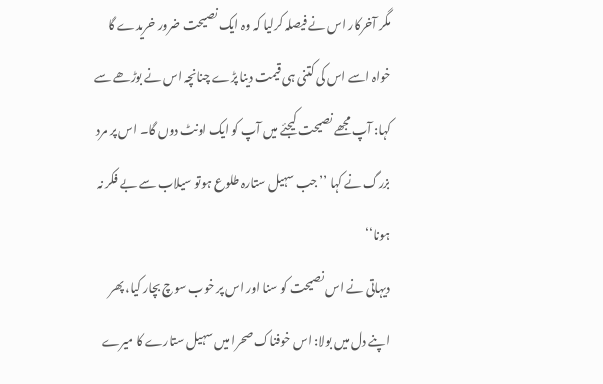مگر آخرکار اس نے فیصلہ کرلیا کہ وہ ایک نصیحت ضرور خریدے گا خواہ اسے اس کی کتنی ہی قیمت دینا پڑے چنانچہ اس نے بوڑھے سے کہا: آپ مجھے نصیحت کیجئے میں آپ کو ایک اونٹ دوں گا۔ اس پر مرد بزرگ نے کہا ’’جب سہیل ستارہ طلوع ہوتو سیلاب سے بے فکر نہ ہونا‘‘
دیہاتی نے اس نصیحت کو سنا اور اس پر خوب سوچ بچار کیا، پھر اپنے دل میں بولا: اس خوفناک صحرا میں سہیل ستارے کا میرے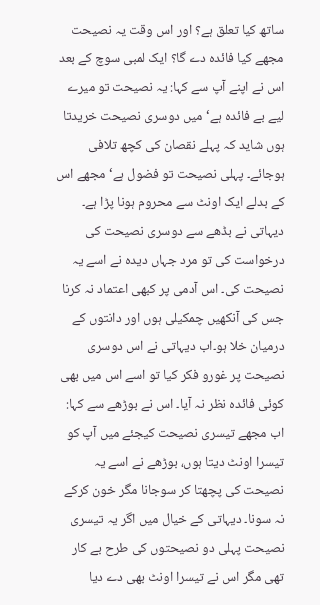ساتھ کیا تعلق ہے؟ اور اس وقت یہ نصیحت مجھے کیا فائدہ دے گا؟ ایک لمبی سوچ کے بعد اس نے اپنے آپ سے کہا: یہ نصیحت تو میرے لیے بے فائدہ ہے‘ میں دوسری نصیحت خریدتا ہوں شاید کہ پہلے نقصان کی کچھ تلافی ہوجائے۔ پہلی نصیحت تو فضول ہے‘ مجھے اس کے بدلے ایک اونٹ سے محروم ہونا پڑا ہے۔ دیہاتی نے بڈھے سے دوسری نصیحت کی درخواست کی تو مرد جہاں دیدہ نے اسے یہ نصیحت کی۔ اس آدمی پر کبھی اعتماد نہ کرنا جس کی آنکھیں چمکیلی ہوں اور دانتوں کے درمیان خلا ہو۔اب دیہاتی نے اس دوسری نصیحت پر غورو فکر کیا تو اسے اس میں بھی کوئی فائدہ نظر نہ آیا۔ اس نے بوڑھے سے کہا: اب مجھے تیسری نصیحت کیجئے میں آپ کو تیسرا اونٹ دیتا ہوں، بوڑھے نے اسے یہ نصیحت کی پچھتا کر سوجانا مگر خون کرکے نہ سونا۔ دیہاتی کے خیال میں اگر یہ تیسری نصیحت پہلی دو نصیحتوں کی طرح بے کار تھی مگر اس نے تیسرا اونٹ بھی دے دیا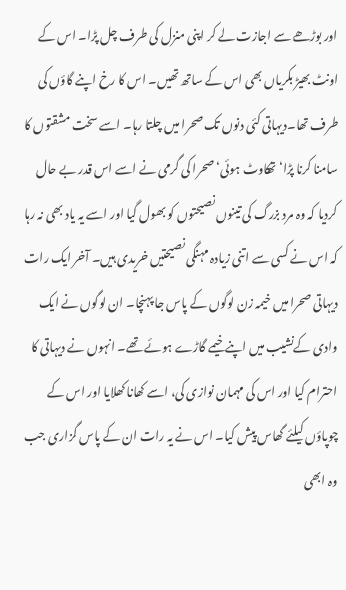اور بوڑھے سے اجازت لے کر اپنی منزل کی طرف چل پڑا۔ اس کے اونٹ بھیڑ بکریاں بھی اس کے ساتھ تھیں۔ اس کا رخ اپنے گاؤں کی طرف تھا۔دیہاتی کئی دنوں تک صحرا میں چلتا رہا۔ اسے سخت مشقتوں کا سامنا کرنا پڑا‘ تھکاوٹ ہوئی‘ صحرا کی گرمی نے اسے اس قدر بے حال کردیا کہ وہ مرد بزرگ کی تینوں نصیحتوں کو بھول گیا اور اسے یہ یاد بھی نہ رہا کہ اس نے کسی سے اتنی زیادہ مہنگی نصیحتیں خریدی ہیں۔ آخر ایک رات دیہاتی صحرا میں خیمہ زن لوگوں کے پاس جا پہنچا۔ ان لوگوں نے ایک وادی کےنشیب میں اپنے خیمے گاڑے ہوئے تھے۔ انہوں نے دیہاتی کا احترام کیا اور اس کی مہمان نوازی کی، اسے کھانا کھلایا اور اس کے چوپاؤں کیلئے گھاس پیش کیا۔ اس نے یہ رات ان کے پاس گزاری جب وہ ابھی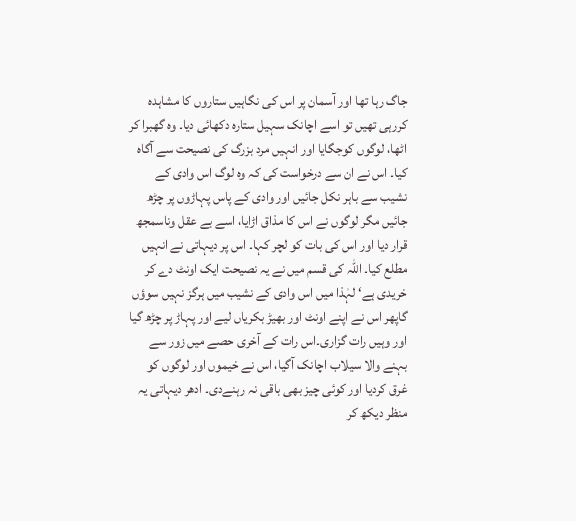جاگ رہا تھا اور آسمان پر اس کی نگاہیں ستاروں کا مشاہدہ کررہی تھیں تو اسے اچانک سہیل ستارہ دکھائی دیا۔ وہ گھبرا کر اٹھا، لوگوں کوجگایا اور انہیں مرد بزرگ کی نصیحت سے آگاہ کیا۔ اس نے ان سے درخواست کی کہ وہ لوگ اس وادی کے نشیب سے باہر نکل جائیں اور وادی کے پاس پہاڑوں پر چڑھ جائیں مگر لوگوں نے اس کا مذاق اڑایا، اسے بے عقل وناسمجھ قرار دیا اور اس کی بات کو لچر کہا۔ اس پر دیہاتی نے انہیں مطلع کیا۔ اللہ کی قسم میں نے یہ نصیحت ایک اونٹ دے کر خریدی ہے‘ لہٰذا میں اس وادی کے نشیب میں ہرگز نہیں سوؤں گاپھر اس نے اپنے اونٹ اور بھیڑ بکریاں لیے اور پہاڑ پر چڑھ گیا اور وہیں رات گزاری۔اس رات کے آخری حصے میں زور سے بہنے والا سیلاب اچانک آگیا، اس نے خیموں اور لوگوں کو غرق کردیا اور کوئی چیز بھی باقی نہ رہنےدی۔ ادھر دیہاتی یہ منظر دیکھ کر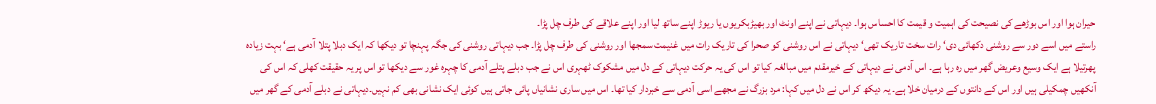حیران ہوا اور اس بوڑھے کی نصیحت کی اہمیت و قیمت کا احساس ہوا۔ دیہاتی نے اپنے اونٹ اور بھیڑبکریوں یا ریوڑ اپنے ساتھ لیا اور اپنے علاقے کی طرف چل پڑا۔
راستے میں اسے دور سے روشنی دکھائی دی‘ رات سخت تاریک تھی‘ دیہاتی نے اس روشنی کو صحرا کی تاریک رات میں غنیمت سمجھا اور روشنی کی طرف چل پڑا۔ جب دیہاتی روشنی کی جگہ پہنچا تو دیکھا کہ ایک دبلا پتلا آدمی ہے‘ بہت زیادہ پھرتیلا ہے ایک وسیع وعریض گھر میں رہ رہا ہے۔ اس آدمی نے دیہاتی کے خیرمقدم میں مبالغہ کیا تو اس کی یہ حرکت دیہاتی کے دل میں مشکوک ٹھہری اس نے جب دبلے پتلے آدمی کا چہرہ غور سے دیکھا تو اس پر یہ حقیقت کھلی کہ اس کی آنکھیں چمکیلی ہیں اور اس کے دانتوں کے درمیان خلا ہے۔ یہ دیکھ کر اس نے دل میں کہا: مرد بزرگ نے مجھے اسی آدمی سے خبردار کیا تھا۔ اس میں ساری نشانیاں پائی جاتی ہیں کوئی ایک نشانی بھی کم نہیں۔دیہاتی نے دبلے آدمی کے گھر میں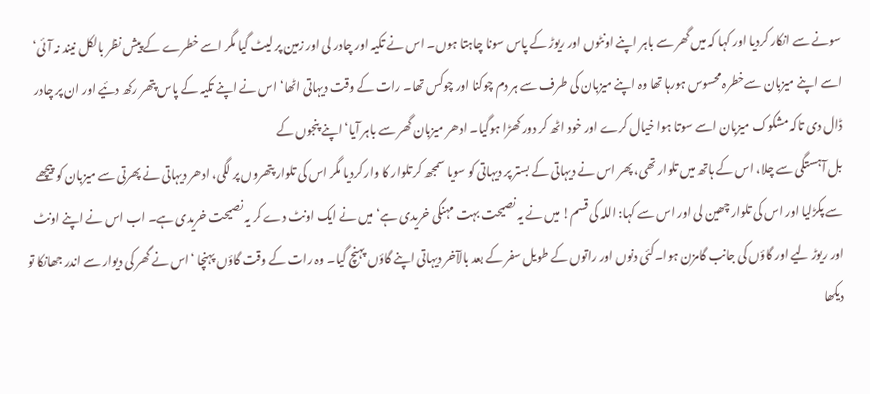سونے سے انکار کردیا اور کہا کہ میں گھر سے باہر اپنے اونٹوں اور ریوڑ کے پاس سونا چاہتا ہوں۔ اس نے تکیہ اور چادر لی اور زمین پر لیٹ گیا مگر اسے خطرے کے پیش نظر بالکل نیند نہ آئی‘ اسے اپنے میزبان سےخطرہ محسوس ہورہا تھا وہ اپنے میزبان کی طرف سے ہر دم چوکنا اور چوکس تھا۔ رات کے وقت دیہاتی اٹھا‘ اس نے اپنے تکیہ کے پاس پتھر رکھ دئیے اور ان پر چادر ڈال دی تاکہ مشکوک میزبان اسے سوتا ہوا خیال کرے اور خود اٹھ کر دور کھڑا ہوگیا۔ ادھر میزبان گھر سے باہر آیا‘ اپنے پنجوں کے
بل آہستگی سے چلا، اس کے ہاتھ میں تلوار تھی، پھر اس نے دیہاتی کے بستر پر دیہاتی کو سویا سمجھ کر تلوار کا وار کردیا مگر اس کی تلوار پتھروں پر لگی، ادھر دیہاتی نے پھرتی سے میزبان کو پیچھے سے پکڑلیا اور اس کی تلوار چھین لی اور اس سے کہا: اللہ کی قسم! میں نے یہ نصیحت بہت مہنگی خریدی ہے‘ میں نے ایک اونٹ دے کر یہ نصیحت خریدی ہے۔ اب اس نے اپنے اونٹ اور ریوڑ لیے اور گاؤں کی جانب گامزن ہوا۔کئی دنوں اور راتوں کے طویل سفر کے بعد بالآخر دیہاتی اپنے گاؤں پہنچ گیا۔ وہ رات کے وقت گاؤں پہنچا ‘اس نے گھر کی دیوار سے اندر جھانکا تو دیکھا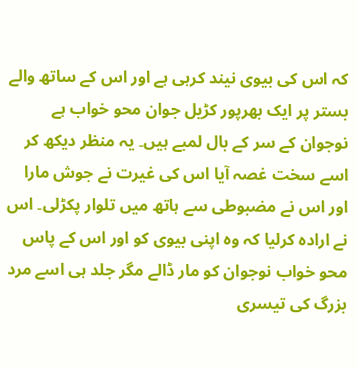کہ اس کی بیوی نیند کرہی ہے اور اس کے ساتھ والے بستر پر ایک بھرپور کڑیل جوان محو خواب ہے نوجوان کے سر کے بال لمبے ہیں۔ یہ منظر دیکھ کر اسے سخت غصہ آیا اس کی غیرت نے جوش مارا اور اس نے مضبوطی سے ہاتھ میں تلوار پکڑلی۔ اس نے ارادہ کرلیا کہ وہ اپنی بیوی کو اور اس کے پاس محو خواب نوجوان کو مار ڈالے مگر جلد ہی اسے مرد بزرگ کی تیسری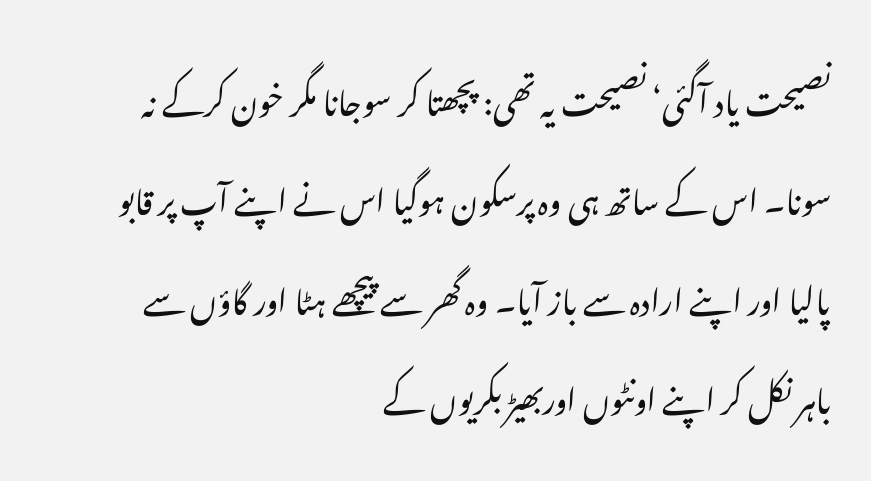نصیحت یاد آگئی‘ نصیحت یہ تھی: پچھتا کر سوجانا مگر خون کرکے نہ سونا۔ اس کے ساتھ ہی وہ پرسکون ہوگیا اس نے اپنے آپ پر قابو پالیا اور اپنے ارادہ سے باز آیا۔ وہ گھر سے پیچھے ہٹا اور گاؤں سے باہر نکل کر اپنے اونٹوں اوربھیڑ بکریوں کے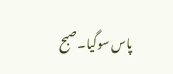پاس سوگیا۔صبح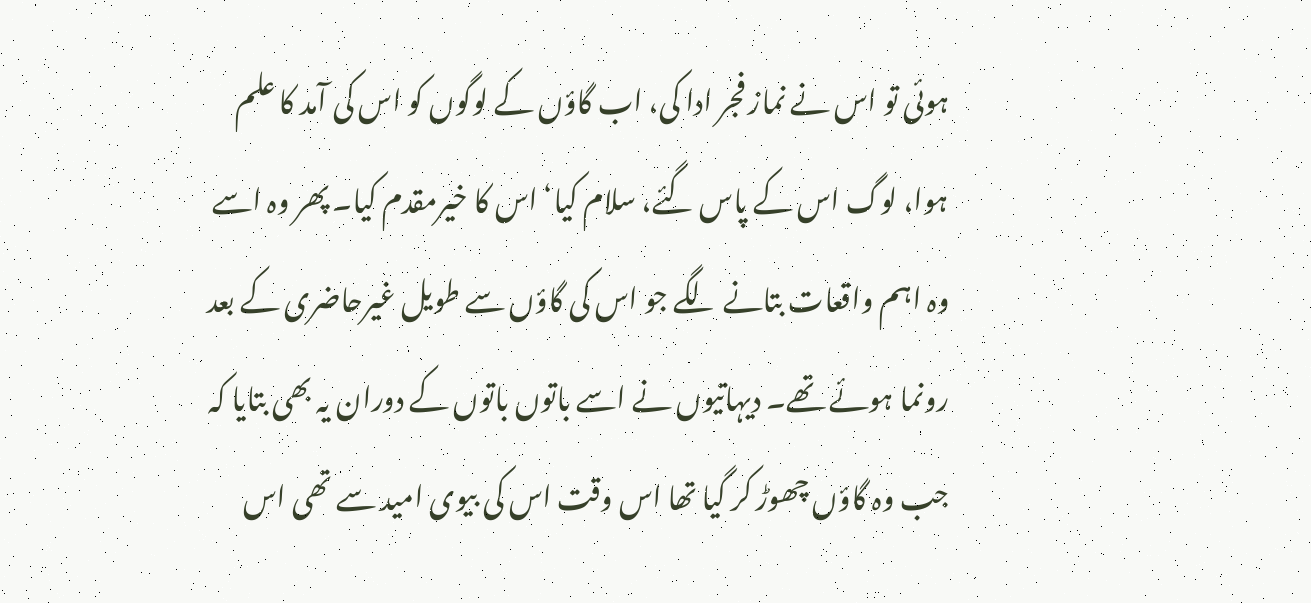ہوئی تو اس نے نماز فجر ادا کی، اب گاؤں کے لوگوں کو اس کی آمد کا علم ہوا، لوگ اس کے پاس گئے، سلام کیا‘ اس کا خیرمقدم کیا۔ پھر وہ اسے وہ اہم واقعات بتانے لگے جو اس کی گاؤں سے طویل غیرحاضری کے بعد رونما ہوئے تھے۔ دیہاتیوں نے اسے باتوں باتوں کے دوران یہ بھی بتایا کہ جب وہ گاؤں چھوڑ کر گیا تھا اس وقت اس کی بیوی امید سے تھی اس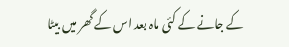کے جانے کے کئی ماہ بعد اس کے گھر میں بیٹا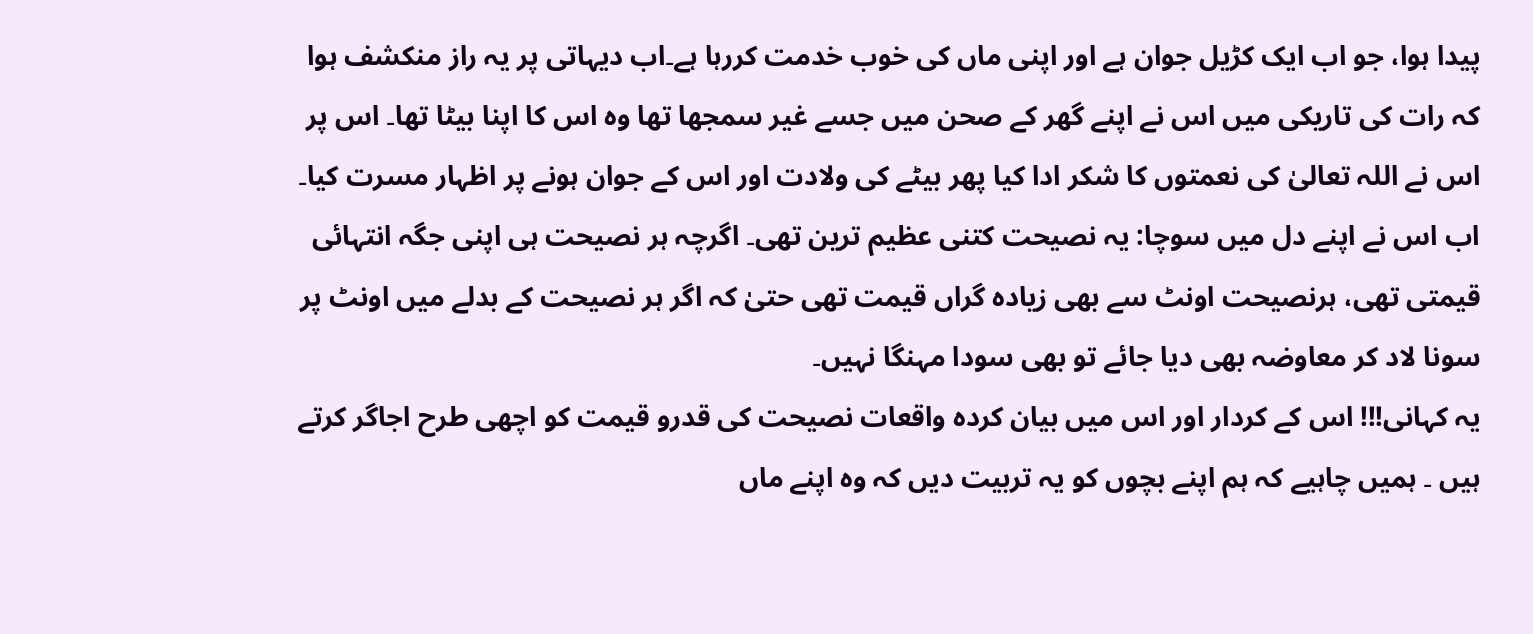پیدا ہوا، جو اب ایک کڑیل جوان ہے اور اپنی ماں کی خوب خدمت کررہا ہے۔اب دیہاتی پر یہ راز منکشف ہوا کہ رات کی تاریکی میں اس نے اپنے گھر کے صحن میں جسے غیر سمجھا تھا وہ اس کا اپنا بیٹا تھا۔ اس پر اس نے اللہ تعالیٰ کی نعمتوں کا شکر ادا کیا پھر بیٹے کی ولادت اور اس کے جوان ہونے پر اظہار مسرت کیا۔ اب اس نے اپنے دل میں سوچا: یہ نصیحت کتنی عظیم ترین تھی۔ اگرچہ ہر نصیحت ہی اپنی جگہ انتہائی قیمتی تھی، ہرنصیحت اونٹ سے بھی زیادہ گراں قیمت تھی حتیٰ کہ اگر ہر نصیحت کے بدلے میں اونٹ پر سونا لاد کر معاوضہ بھی دیا جائے تو بھی سودا مہنگا نہیں۔
یہ کہانی!!! اس کے کردار اور اس میں بیان کردہ واقعات نصیحت کی قدرو قیمت کو اچھی طرح اجاگر کرتے ہیں ۔ ہمیں چاہیے کہ ہم اپنے بچوں کو یہ تربیت دیں کہ وہ اپنے ماں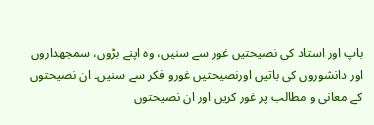باپ اور استاد کی نصیحتیں غور سے سنیں، وہ اپنے بڑوں، سمجھداروں اور دانشوروں کی باتیں اورنصیحتیں غورو فکر سے سنیں۔ ان نصیحتوں کے معانی و مطالب پر غور کریں اور ان نصیحتوں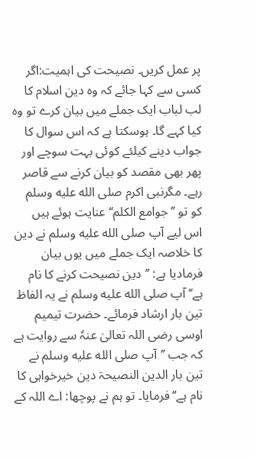پر عمل کریں۔ نصیحت کی اہمیت:اگر کسی سے کہا جائے کہ وہ دین اسلام کا لب لباب ایک جملے میں بیان کرے تو وہ کیا کہے گا۔ ہوسکتا ہے کہ اس سوال کا جواب دینے کیلئے کوئی بہت سوچے اور پھر بھی مقصد کو بیان کرنے سے قاصر رہے۔ مگرنبی اکرم صلى الله عليه وسلم کو تو ’’جوامع الکلم‘‘ عنایت ہوئے ہیں اس لیے آپ صلى الله عليه وسلم نے دین کا خلاصہ ایک جملے میں یوں بیان فرمادیا ہے: ’’دین نصیحت کرنے کا نام ہے‘‘ آپ صلى الله عليه وسلم نے یہ الفاظ تین بار ارشاد فرمائے۔ حضرت تیمیم اوسی رضی اللہ تعالیٰ عنہٗ سے روایت ہے کہ جب ’’آپ صلى الله عليه وسلم نے تین بار الدین النصیحۃ دین خیرخواہی کا نام ہے‘‘ فرمایا۔ تو ہم نے پوچھا: اے اللہ کے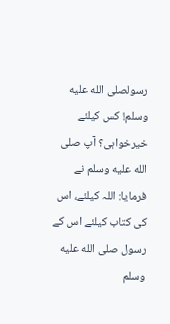رسولصلى الله عليه وسلم! کس کیلئے خیرخواہی؟ آپ صلى الله عليه وسلم نے فرمایا: اللہ کیلئے، اس کی کتاب کیلئے اس کے رسول صلى الله عليه وسلم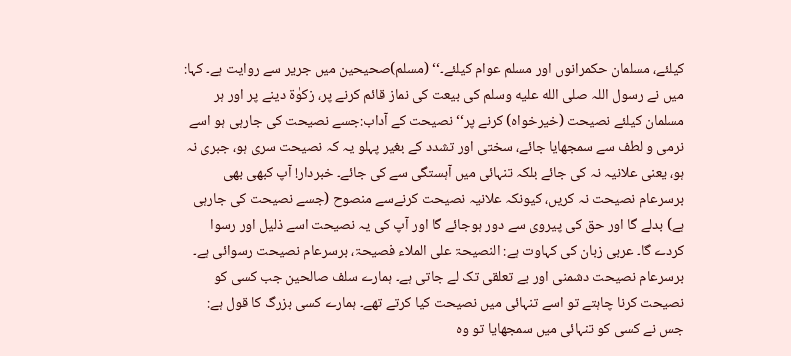کیلئے، مسلمان حکمرانوں اور مسلم عوام کیلئے۔‘‘ (مسلم)صحیحین میں جریر سے روایت ہے۔ کہا: میں نے رسول اللہ صلى الله عليه وسلم کی بیعت کی نماز قائم کرنے پر، زکوٰۃ دینے پر اور ہر مسلمان کیلئے نصیحت (خیرخواہ) کرنے پر‘‘نصیحت کے آداب:جسے نصیحت کی جارہی ہو اسے نرمی و لطف سے سمجھایا جائے، سختی اور تشدد کے بغیر پہلو یہ کہ نصیحت سری ہو، جبری نہ ہو، یعنی علانیہ نہ کی جائے بلکہ تنہائی میں آہستگی سے کی جائے۔ خبردار! آپ کبھی بھی برسرعام نصیحت نہ کریں، کیونکہ علانیہ نصیحت کرنےسے منصوح (جسے نصیحت کی جارہی ہے) بدلے گا اور حق کی پیروی سے دور ہوجائے گا اور آپ کی یہ نصیحت اسے ذلیل اور رسوا کردے گا۔ عربی زبان کی کہاوت ہے: النصیحۃ علی الملاء فصیحۃ، برسرعام نصیحت رسوائی ہے۔ برسرعام نصیحت دشمنی اور بے تعلقی تک لے جاتی ہے۔ ہمارے سلف صالحین جب کسی کو نصیحت کرنا چاہتے تو اسے تنہائی میں نصیحت کیا کرتے تھے۔ ہمارے کسی بزرگ کا قول ہے: جس نے کسی کو تنہائی میں سمجھایا تو وہ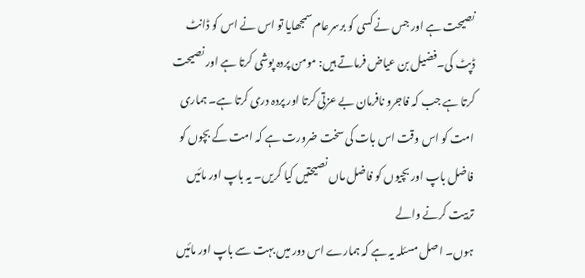نصیحت ہے اور جس نے کسی کو برسرعام سمجھایا تو اس نے اس کو ڈانٹ ڈپٹ کی۔فضیل بن عیاض فرماتے ہیں: مومن پردہ پوشی کرتا ہے اور نصیحت کرتا ہے جب کہ فاجرو نافرمان بے عزتی کرتا اور پردہ دری کرتا ہے۔ ہماری امت کو اس وقت اس بات کی سخت ضرورت ہے کہ امت کے بچوں کو فاضل باپ اور بچیوں کو فاضل ماں نصیحتیں کیا کریں۔ یہ باپ اور مائیں تربیت کرنے والے
ہوں۔ اصل مسئلہ یہ ہے کہ ہمارے اس دور میں بہت سے باپ اور مائیں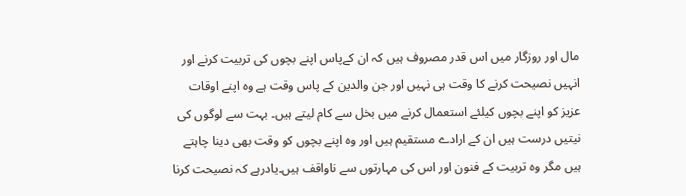مال اور روزگار میں اس قدر مصروف ہیں کہ ان کےپاس اپنے بچوں کی تربیت کرنے اور انہیں نصیحت کرنے کا وقت ہی نہیں اور جن والدین کے پاس وقت ہے وہ اپنے اوقات عزیز کو اپنے بچوں کیلئے استعمال کرنے میں بخل سے کام لیتے ہیں۔ بہت سے لوگوں کی نیتیں درست ہیں ان کے ارادے مستقیم ہیں اور وہ اپنے بچوں کو وقت بھی دینا چاہتے ہیں مگر وہ تربیت کے فنون اور اس کی مہارتوں سے ناواقف ہیں۔یادرہے کہ نصیحت کرنا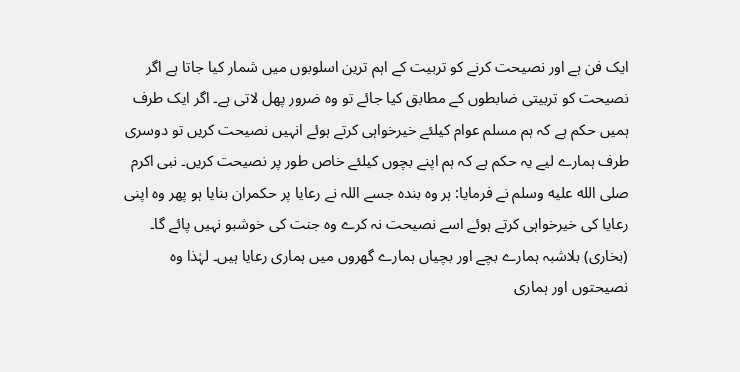ایک فن ہے اور نصیحت کرنے کو تربیت کے اہم ترین اسلوبوں میں شمار کیا جاتا ہے اگر نصیحت کو تربیتی ضابطوں کے مطابق کیا جائے تو وہ ضرور پھل لاتی ہے۔ اگر ایک طرف ہمیں حکم ہے کہ ہم مسلم عوام کیلئے خیرخواہی کرتے ہوئے انہیں نصیحت کریں تو دوسری طرف ہمارے لیے یہ حکم ہے کہ ہم اپنے بچوں کیلئے خاص طور پر نصیحت کریں۔ نبی اکرم صلى الله عليه وسلم نے فرمایا: ہر وہ بندہ جسے اللہ نے رعایا پر حکمران بنایا ہو پھر وہ اپنی رعایا کی خیرخواہی کرتے ہوئے اسے نصیحت نہ کرے وہ جنت کی خوشبو نہیں پائے گا۔ (بخاری) بلاشبہ ہمارے بچے اور بچیاں ہمارے گھروں میں ہماری رعایا ہیں۔ لہٰذا وہ نصیحتوں اور ہماری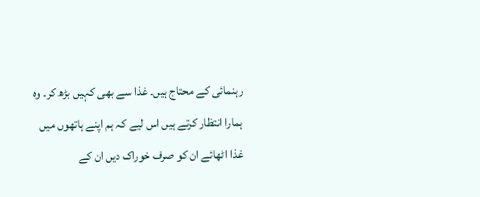رہنمائی کے محتاج ہیں۔ غذا سے بھی کہیں بڑھ کر۔ وہ ہمارا انتظار کرتے ہیں اس لیے کہ ہم اپنے ہاتھوں میں غذا اٹھائے ان کو صرف خوراک دیں ان کے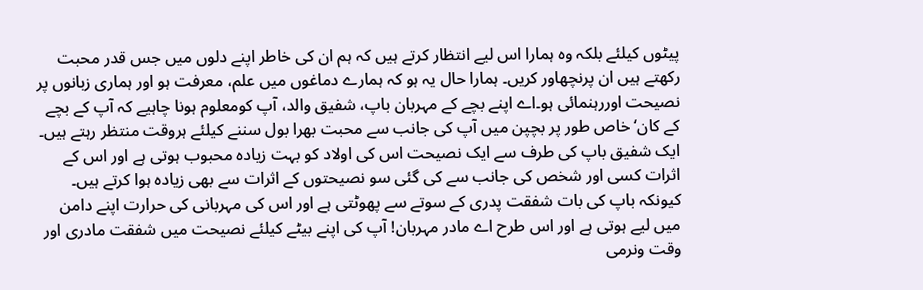پیٹوں کیلئے بلکہ وہ ہمارا اس لیے انتظار کرتے ہیں کہ ہم ان کی خاطر اپنے دلوں میں جس قدر محبت رکھتے ہیں ان پرنچھاور کریں۔ ہمارا حال یہ ہو کہ ہمارے دماغوں میں علم، معرفت ہو اور ہماری زبانوں پر نصیحت اوررہنمائی ہو۔اے اپنے بچے کے مہربان باپ، شفیق والد، آپ کومعلوم ہونا چاہیے کہ آپ کے بچے کے کان‘ خاص طور پر بچپن میں آپ کی جانب سے محبت بھرا بول سننے کیلئے ہروقت منتظر رہتے ہیں۔ ایک شفیق باپ کی طرف سے ایک نصیحت اس کی اولاد کو بہت زیادہ محبوب ہوتی ہے اور اس کے اثرات کسی اور شخص کی جانب سے کی گئی سو نصیحتوں کے اثرات سے بھی زیادہ ہوا کرتے ہیں۔ کیونکہ باپ کی بات شفقت پدری کے سوتے سے پھوٹتی ہے اور اس کی مہربانی کی حرارت اپنے دامن میں لیے ہوتی ہے اور اس طرح اے مادر مہربان! آپ کی اپنے بیٹے کیلئے نصیحت میں شفقت مادری اور وقت ونرمی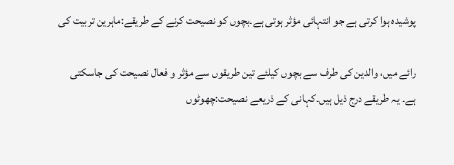پوشیدہ ہوا کرتی ہے جو انتہائی مؤثر ہوتی ہے۔بچوں کو نصیحت کرنے کے طریقے:ماہرین تربیت کی

رائے میں، والدین کی طرف سے بچوں کیلئے تین طریقوں سے مؤثر و فعال نصیحت کی جاسکتی ہے۔ یہ طریقے درج ذیل ہیں۔کہانی کے ذریعے نصیحت:چھوٹوں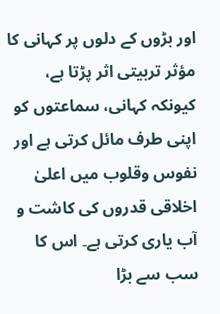اور بڑوں کے دلوں پر کہانی کا مؤثر تربیتی اثر پڑتا ہے، کیونکہ کہانی، سماعتوں کو اپنی طرف مائل کرتی ہے اور نفوس وقلوب میں اعلیٰ اخلاقی قدروں کی کاشت و آب یاری کرتی ہے۔ اس کا سب سے بڑا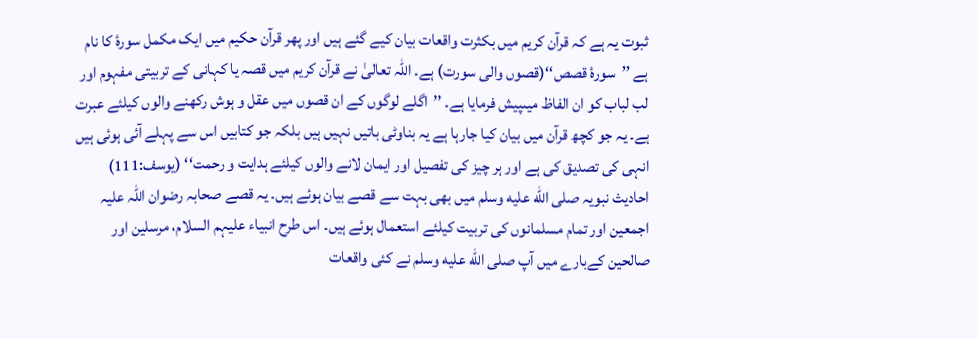ثبوت یہ ہے کہ قرآن کریم میں بکثرت واقعات بیان کیے گئے ہیں اور پھر قرآن حکیم میں ایک مکمل سورۂ کا نام ہے ’’سورۂ قصص‘‘(قصوں والی سورت) ہے۔ اللہ تعالیٰ نے قرآن کریم میں قصہ یا کہانی کے تربیتی مفہوم اور لب لباب کو ان الفاظ میںپیش فرمایا ہے۔ ’’اگلے لوگوں کے ان قصوں میں عقل و ہوش رکھنے والوں کیلئے عبرت ہے۔ یہ جو کچھ قرآن میں بیان کیا جارہا ہے یہ بناوٹی باتیں نہیں ہیں بلکہ جو کتابیں اس سے پہلے آئی ہوئی ہیں انہی کی تصدیق کی ہے اور ہر چیز کی تفصیل اور ایمان لانے والوں کیلئے ہدایت و رحمت‘‘ (یوسف:111) احادیث نبویہ صلى الله عليه وسلم میں بھی بہت سے قصے بیان ہوئے ہیں۔ یہ قصے صحابہ رضوان اللہ علیہ اجمعین اور تمام مسلمانوں کی تربیت کیلئے استعمال ہوئے ہیں۔ اس طرح انبیاء علیہم السلام، مرسلین اور صالحین کےبارے میں آپ صلى الله عليه وسلم نے کئی واقعات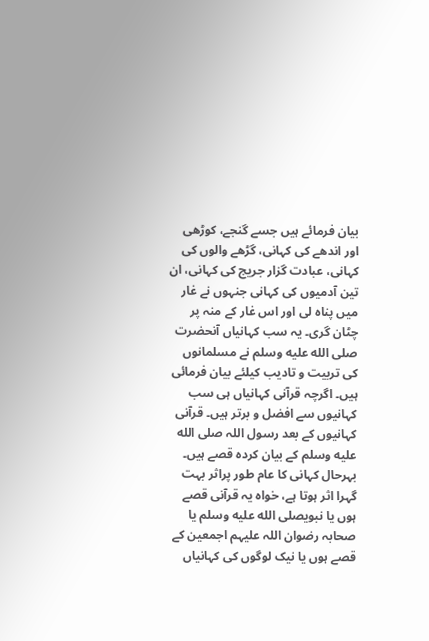بیان فرمائے ہیں جسے گنجے، کوڑھی اور اندھے کی کہانی، گڑھے والوں کی کہانی، عبادت گزار جریج کی کہانی، ان تین آدمیوں کی کہانی جنہوں نے غار میں پناہ لی اور اس غار کے منہ پر چٹان گری۔ یہ سب کہانیاں آنحضرت صلى الله عليه وسلم نے مسلمانوں کی تربیت و تادیب کیلئے بیان فرمائی ہیں۔ اگرچہ قرآنی کہانیاں ہی سب کہانیوں سے افضل و برتر ہیں۔ قرآنی کہانیوں کے بعد رسول اللہ صلى الله عليه وسلم کے بیان کردہ قصے ہیں۔ بہرحال کہانی کا عام طور پراثر بہت گہرا اثر ہوتا ہے، خواہ یہ قرآنی قصے ہوں یا نبویصلى الله عليه وسلم یا صحابہ رضوان اللہ علیہم اجمعین کے قصے ہوں یا نیک لوگوں کی کہانیاں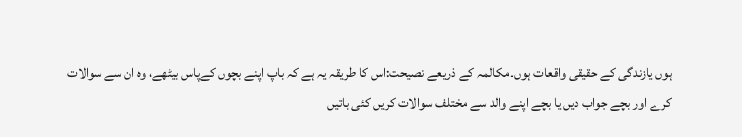ہوں یازندگی کے حقیقی واقعات ہوں۔مکالمہ کے ذریعے نصیحت:اس کا طریقہ یہ ہے کہ باپ اپنے بچوں کےپاس بیٹھے، وہ ان سے سوالات کرے اور بچے جواب دیں یا بچے اپنے والد سے مختلف سوالات کریں کئی باتیں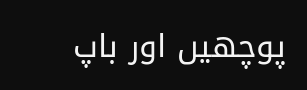پوچھیں اور باپ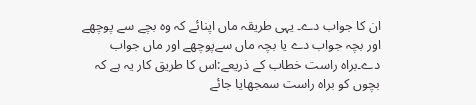ان کا جواب دے۔ یہی طریقہ ماں اپنائے کہ وہ بچے سے پوچھے اور بچہ جواب دے یا بچہ ماں سےپوچھے اور ماں جواب دے۔براہ راست خطاب کے ذریعے:اس کا طریق کار یہ ہے کہ بچوں کو براہ راست سمجھایا جائے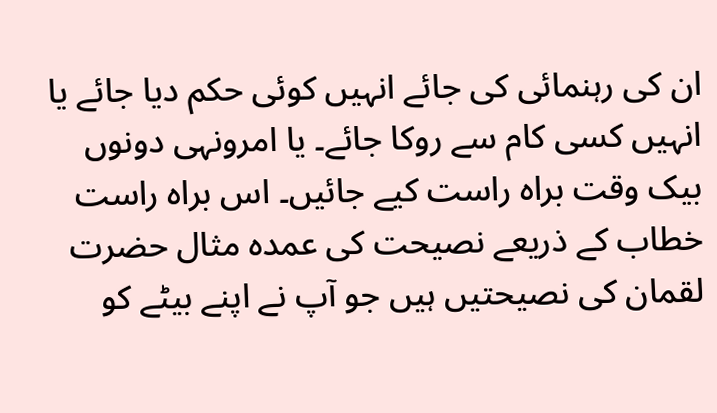ان کی رہنمائی کی جائے انہیں کوئی حکم دیا جائے یا انہیں کسی کام سے روکا جائے۔ یا امرونہی دونوں بیک وقت براہ راست کیے جائیں۔ اس براہ راست خطاب کے ذریعے نصیحت کی عمدہ مثال حضرت لقمان کی نصیحتیں ہیں جو آپ نے اپنے بیٹے کو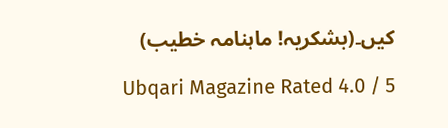کیں۔(بشکریہ! ماہنامہ خطیب)

Ubqari Magazine Rated 4.0 / 5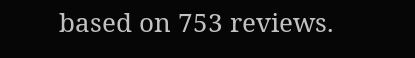based on 753 reviews.